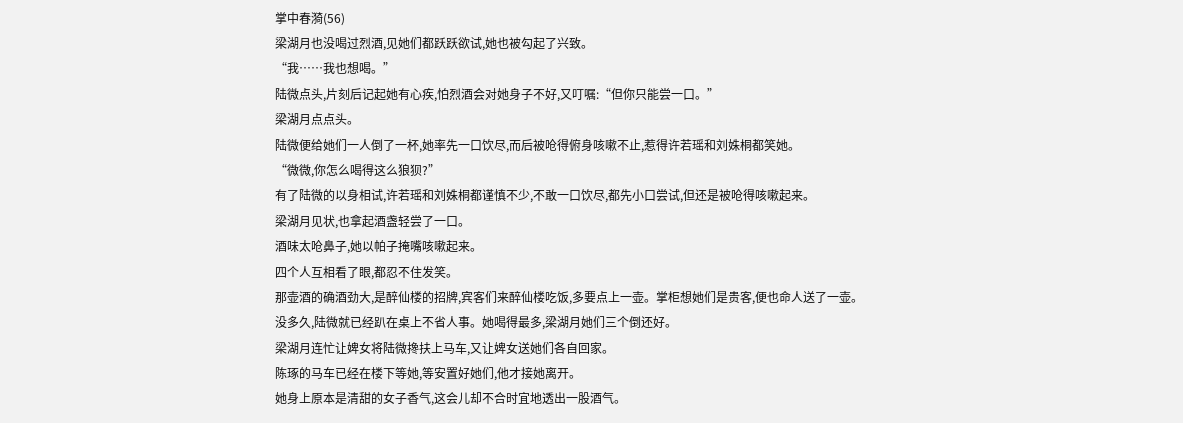掌中春漪(56)
梁湖月也没喝过烈酒,见她们都跃跃欲试,她也被勾起了兴致。
“我……我也想喝。”
陆微点头,片刻后记起她有心疾,怕烈酒会对她身子不好,又叮嘱:“但你只能尝一口。”
梁湖月点点头。
陆微便给她们一人倒了一杯,她率先一口饮尽,而后被呛得俯身咳嗽不止,惹得许若瑶和刘姝桐都笑她。
“微微,你怎么喝得这么狼狈?”
有了陆微的以身相试,许若瑶和刘姝桐都谨慎不少,不敢一口饮尽,都先小口尝试,但还是被呛得咳嗽起来。
梁湖月见状,也拿起酒盏轻尝了一口。
酒味太呛鼻子,她以帕子掩嘴咳嗽起来。
四个人互相看了眼,都忍不住发笑。
那壶酒的确酒劲大,是醉仙楼的招牌,宾客们来醉仙楼吃饭,多要点上一壶。掌柜想她们是贵客,便也命人送了一壶。
没多久,陆微就已经趴在桌上不省人事。她喝得最多,梁湖月她们三个倒还好。
梁湖月连忙让婢女将陆微搀扶上马车,又让婢女送她们各自回家。
陈琢的马车已经在楼下等她,等安置好她们,他才接她离开。
她身上原本是清甜的女子香气,这会儿却不合时宜地透出一股酒气。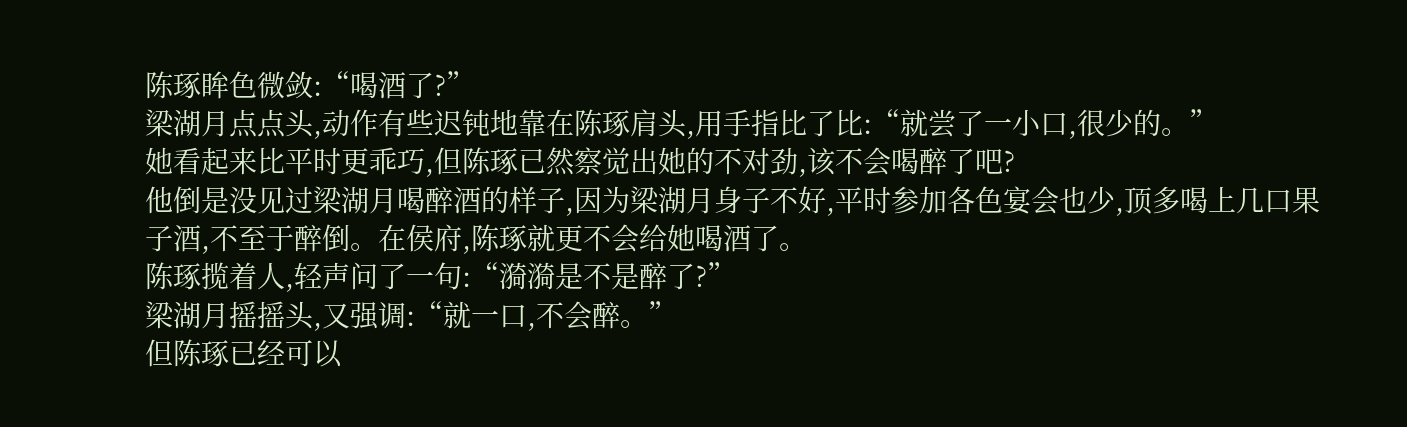陈琢眸色微敛:“喝酒了?”
梁湖月点点头,动作有些迟钝地靠在陈琢肩头,用手指比了比:“就尝了一小口,很少的。”
她看起来比平时更乖巧,但陈琢已然察觉出她的不对劲,该不会喝醉了吧?
他倒是没见过梁湖月喝醉酒的样子,因为梁湖月身子不好,平时参加各色宴会也少,顶多喝上几口果子酒,不至于醉倒。在侯府,陈琢就更不会给她喝酒了。
陈琢揽着人,轻声问了一句:“漪漪是不是醉了?”
梁湖月摇摇头,又强调:“就一口,不会醉。”
但陈琢已经可以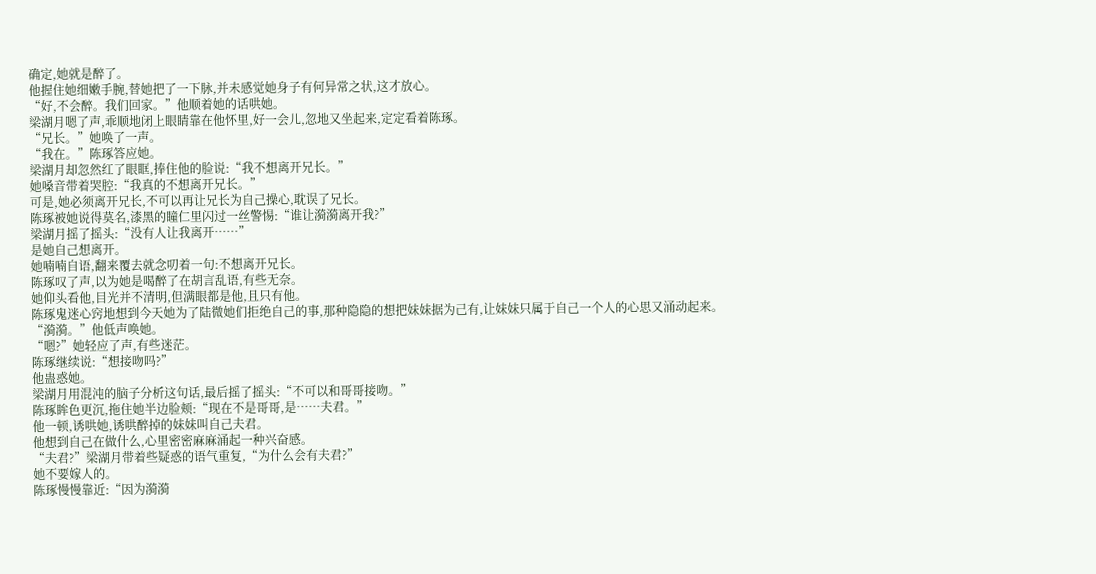确定,她就是醉了。
他握住她细嫩手腕,替她把了一下脉,并未感觉她身子有何异常之状,这才放心。
“好,不会醉。我们回家。”他顺着她的话哄她。
梁湖月嗯了声,乖顺地闭上眼睛靠在他怀里,好一会儿,忽地又坐起来,定定看着陈琢。
“兄长。”她唤了一声。
“我在。”陈琢答应她。
梁湖月却忽然红了眼眶,捧住他的脸说:“我不想离开兄长。”
她嗓音带着哭腔:“我真的不想离开兄长。”
可是,她必须离开兄长,不可以再让兄长为自己操心,耽误了兄长。
陈琢被她说得莫名,漆黑的瞳仁里闪过一丝警惕:“谁让漪漪离开我?”
梁湖月摇了摇头:“没有人让我离开……”
是她自己想离开。
她喃喃自语,翻来覆去就念叨着一句:不想离开兄长。
陈琢叹了声,以为她是喝醉了在胡言乱语,有些无奈。
她仰头看他,目光并不清明,但满眼都是他,且只有他。
陈琢鬼迷心窍地想到今天她为了陆微她们拒绝自己的事,那种隐隐的想把妹妹据为己有,让妹妹只属于自己一个人的心思又涌动起来。
“漪漪。”他低声唤她。
“嗯?”她轻应了声,有些迷茫。
陈琢继续说:“想接吻吗?”
他蛊惑她。
梁湖月用混沌的脑子分析这句话,最后摇了摇头:“不可以和哥哥接吻。”
陈琢眸色更沉,拖住她半边脸颊:“现在不是哥哥,是……夫君。”
他一顿,诱哄她,诱哄醉掉的妹妹叫自己夫君。
他想到自己在做什么,心里密密麻麻涌起一种兴奋感。
“夫君?”梁湖月带着些疑惑的语气重复,“为什么会有夫君?”
她不要嫁人的。
陈琢慢慢靠近:“因为漪漪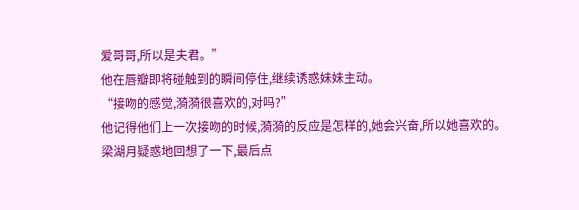爱哥哥,所以是夫君。”
他在唇瓣即将碰触到的瞬间停住,继续诱惑妹妹主动。
“接吻的感觉,漪漪很喜欢的,对吗?”
他记得他们上一次接吻的时候,漪漪的反应是怎样的,她会兴奋,所以她喜欢的。
梁湖月疑惑地回想了一下,最后点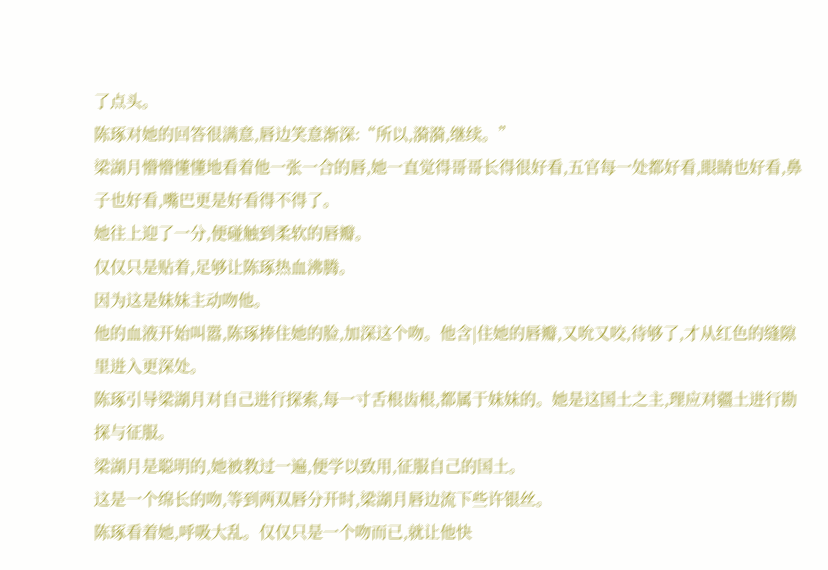了点头。
陈琢对她的回答很满意,唇边笑意渐深:“所以,漪漪,继续。”
梁湖月懵懵懂懂地看着他一张一合的唇,她一直觉得哥哥长得很好看,五官每一处都好看,眼睛也好看,鼻子也好看,嘴巴更是好看得不得了。
她往上迎了一分,便碰触到柔软的唇瓣。
仅仅只是贴着,足够让陈琢热血沸腾。
因为这是妹妹主动吻他。
他的血液开始叫嚣,陈琢捧住她的脸,加深这个吻。他含|住她的唇瓣,又吮又咬,待够了,才从红色的缝隙里进入更深处。
陈琢引导梁湖月对自己进行探索,每一寸舌根齿根,都属于妹妹的。她是这国土之主,理应对疆土进行勘探与征服。
梁湖月是聪明的,她被教过一遍,便学以致用,征服自己的国土。
这是一个绵长的吻,等到两双唇分开时,梁湖月唇边流下些许银丝。
陈琢看着她,呼吸大乱。仅仅只是一个吻而已,就让他快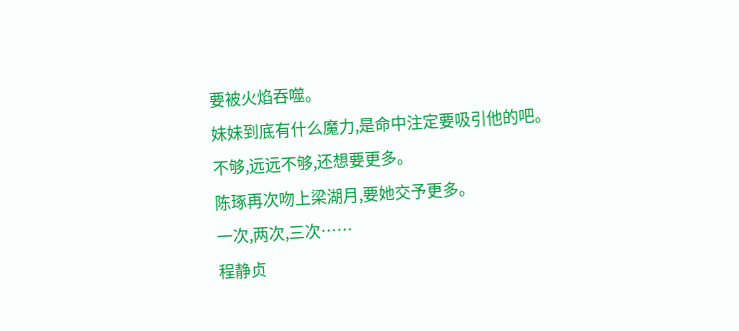要被火焰吞噬。
妹妹到底有什么魔力,是命中注定要吸引他的吧。
不够,远远不够,还想要更多。
陈琢再次吻上梁湖月,要她交予更多。
一次,两次,三次……
程静贞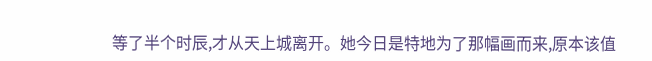等了半个时辰,才从天上城离开。她今日是特地为了那幅画而来,原本该值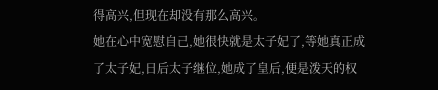得高兴,但现在却没有那么高兴。
她在心中宽慰自己,她很快就是太子妃了,等她真正成了太子妃,日后太子继位,她成了皇后,便是泼天的权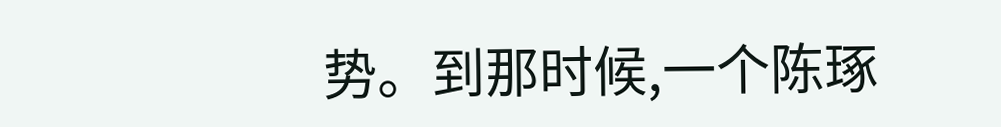势。到那时候,一个陈琢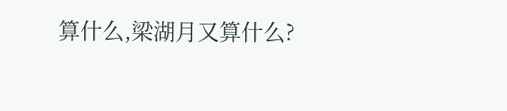算什么,梁湖月又算什么?